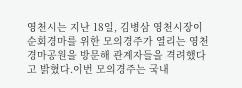영천시는 지난 18일, 김병삼 영천시장이 순회경마를 위한 모의경주가 열리는 영천경마공원을 방문해 관계자들을 격려했다고 밝혔다.이번 모의경주는 국내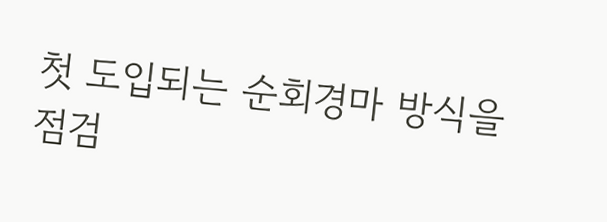첫 도입되는 순회경마 방식을 점검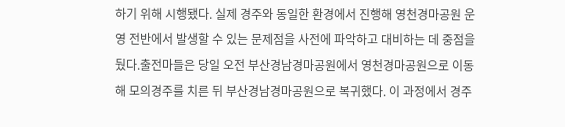하기 위해 시행됐다. 실제 경주와 동일한 환경에서 진행해 영천경마공원 운영 전반에서 발생할 수 있는 문제점을 사전에 파악하고 대비하는 데 중점을 뒀다.출전마들은 당일 오전 부산경남경마공원에서 영천경마공원으로 이동해 모의경주를 치른 뒤 부산경남경마공원으로 복귀했다. 이 과정에서 경주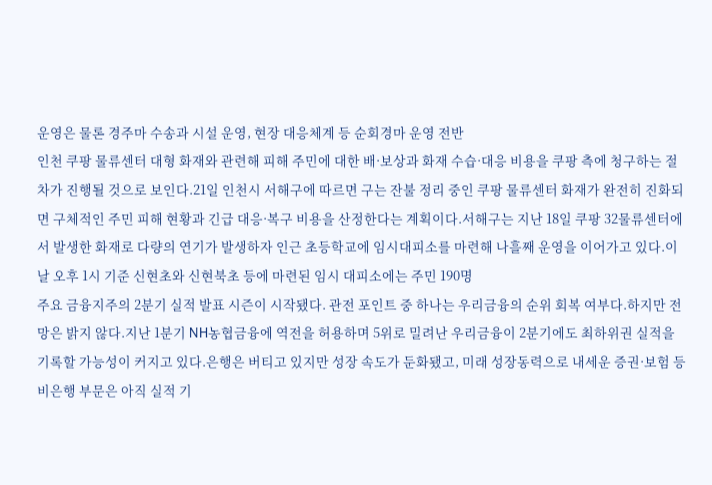운영은 물론 경주마 수송과 시설 운영, 현장 대응체계 등 순회경마 운영 전반
인천 쿠팡 물류센터 대형 화재와 관련해 피해 주민에 대한 배·보상과 화재 수습·대응 비용을 쿠팡 측에 청구하는 절차가 진행될 것으로 보인다.21일 인천시 서해구에 따르면 구는 잔불 정리 중인 쿠팡 물류센터 화재가 완전히 진화되면 구체적인 주민 피해 현황과 긴급 대응·복구 비용을 산정한다는 계획이다.서해구는 지난 18일 쿠팡 32물류센터에서 발생한 화재로 다량의 연기가 발생하자 인근 초등학교에 임시대피소를 마련해 나흘째 운영을 이어가고 있다.이날 오후 1시 기준 신현초와 신현북초 등에 마련된 임시 대피소에는 주민 190명
주요 금융지주의 2분기 실적 발표 시즌이 시작됐다. 관전 포인트 중 하나는 우리금융의 순위 회복 여부다.하지만 전망은 밝지 않다.지난 1분기 NH농협금융에 역전을 허용하며 5위로 밀려난 우리금융이 2분기에도 최하위권 실적을 기록할 가능성이 커지고 있다.은행은 버티고 있지만 성장 속도가 둔화됐고, 미래 성장동력으로 내세운 증권·보험 등 비은행 부문은 아직 실적 기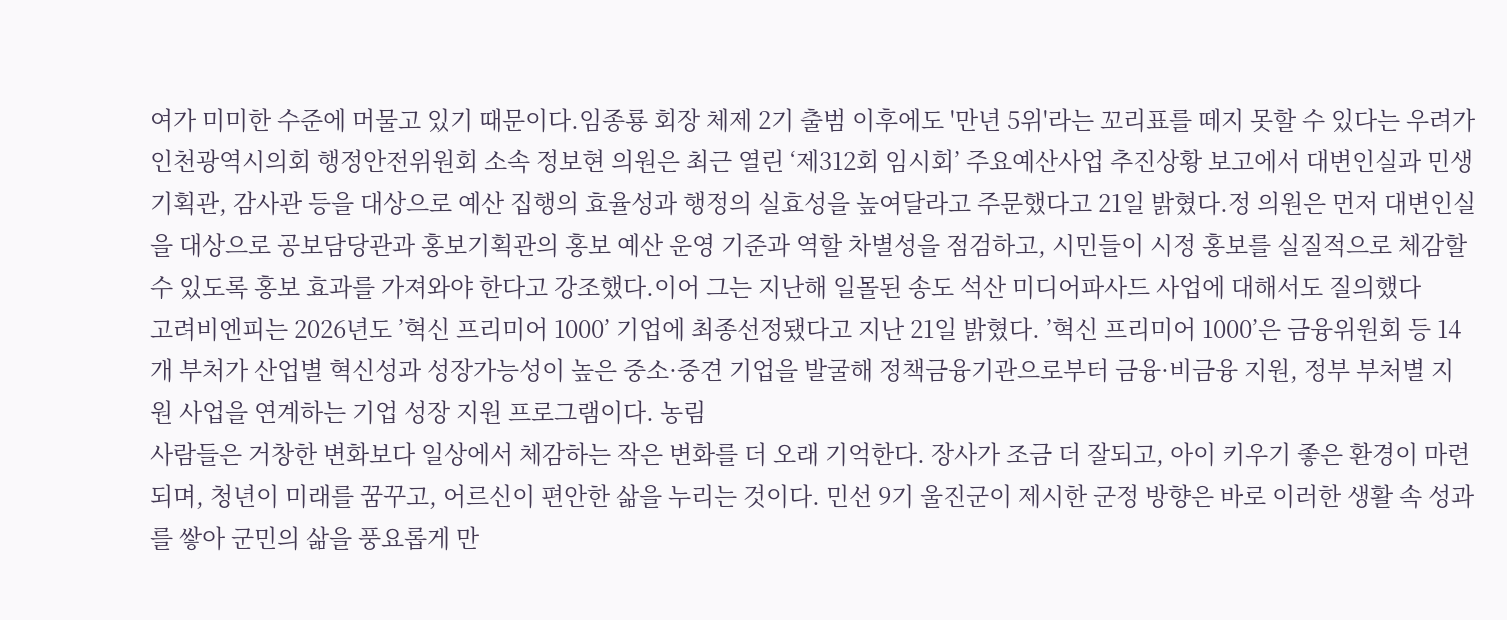여가 미미한 수준에 머물고 있기 때문이다.임종룡 회장 체제 2기 출범 이후에도 '만년 5위'라는 꼬리표를 떼지 못할 수 있다는 우려가
인천광역시의회 행정안전위원회 소속 정보현 의원은 최근 열린 ‘제312회 임시회’ 주요예산사업 추진상황 보고에서 대변인실과 민생기획관, 감사관 등을 대상으로 예산 집행의 효율성과 행정의 실효성을 높여달라고 주문했다고 21일 밝혔다.정 의원은 먼저 대변인실을 대상으로 공보담당관과 홍보기획관의 홍보 예산 운영 기준과 역할 차별성을 점검하고, 시민들이 시정 홍보를 실질적으로 체감할 수 있도록 홍보 효과를 가져와야 한다고 강조했다.이어 그는 지난해 일몰된 송도 석산 미디어파사드 사업에 대해서도 질의했다
고려비엔피는 2026년도 ’혁신 프리미어 1000’ 기업에 최종선정됐다고 지난 21일 밝혔다. ’혁신 프리미어 1000’은 금융위원회 등 14개 부처가 산업별 혁신성과 성장가능성이 높은 중소·중견 기업을 발굴해 정책금융기관으로부터 금융·비금융 지원, 정부 부처별 지원 사업을 연계하는 기업 성장 지원 프로그램이다. 농림
사람들은 거창한 변화보다 일상에서 체감하는 작은 변화를 더 오래 기억한다. 장사가 조금 더 잘되고, 아이 키우기 좋은 환경이 마련되며, 청년이 미래를 꿈꾸고, 어르신이 편안한 삶을 누리는 것이다. 민선 9기 울진군이 제시한 군정 방향은 바로 이러한 생활 속 성과를 쌓아 군민의 삶을 풍요롭게 만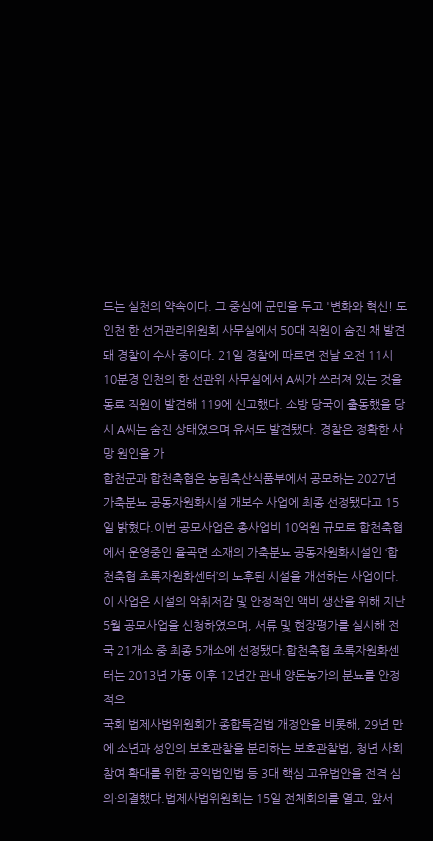드는 실천의 약속이다. 그 중심에 군민을 두고 '변화와 혁신! 도
인천 한 선거관리위원회 사무실에서 50대 직원이 숨진 채 발견돼 경찰이 수사 중이다. 21일 경찰에 따르면 전날 오전 11시 10분경 인천의 한 선관위 사무실에서 A씨가 쓰러져 있는 것을 동료 직원이 발견해 119에 신고했다. 소방 당국이 출동했을 당시 A씨는 숨진 상태였으며 유서도 발견됐다. 경찰은 정확한 사망 원인을 가
합천군과 합천축협은 농림축산식품부에서 공모하는 2027년 가축분뇨 공동자원화시설 개보수 사업에 최종 선정됐다고 15일 밝혔다.이번 공모사업은 총사업비 10억원 규모로 합천축협에서 운영중인 율곡면 소재의 가축분뇨 공동자원화시설인 ‘합천축협 초록자원화센터’의 노후된 시설을 개선하는 사업이다. 이 사업은 시설의 악취저감 및 안정적인 액비 생산을 위해 지난 5월 공모사업을 신청하였으며, 서류 및 현장평가를 실시해 전국 21개소 중 최종 5개소에 선정됐다.합천축협 초록자원화센터는 2013년 가동 이후 12년간 관내 양돈농가의 분뇨를 안정적으
국회 법제사법위원회가 종합특검법 개정안을 비롯해, 29년 만에 소년과 성인의 보호관찰을 분리하는 보호관찰법, 청년 사회참여 확대를 위한 공익법인법 등 3대 핵심 고유법안을 전격 심의·의결했다.법제사법위원회는 15일 전체회의를 열고, 앞서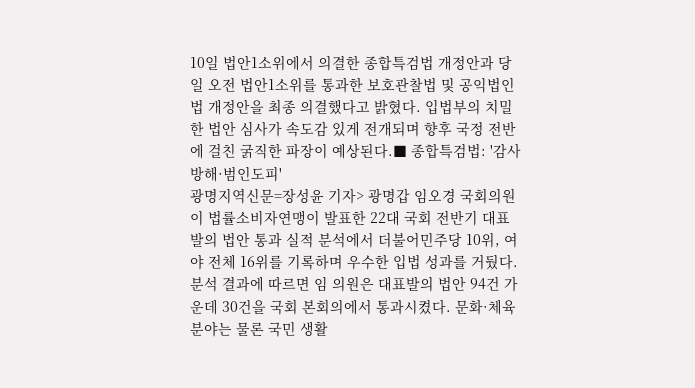10일 법안1소위에서 의결한 종합특검법 개정안과 당일 오전 법안1소위를 통과한 보호관찰법 및 공익법인법 개정안을 최종 의결했다고 밝혔다. 입법부의 치밀한 법안 심사가 속도감 있게 전개되며 향후 국정 전반에 걸친 굵직한 파장이 예상된다.■ 종합특검법: '감사 방해·범인도피'
광명지역신문=장성윤 기자> 광명갑 임오경 국회의원이 법률소비자연맹이 발표한 22대 국회 전반기 대표발의 법안 통과 실적 분석에서 더불어민주당 10위, 여야 전체 16위를 기록하며 우수한 입법 성과를 거뒀다.분석 결과에 따르면 임 의원은 대표발의 법안 94건 가운데 30건을 국회 본회의에서 통과시켰다. 문화·체육 분야는 물론 국민 생활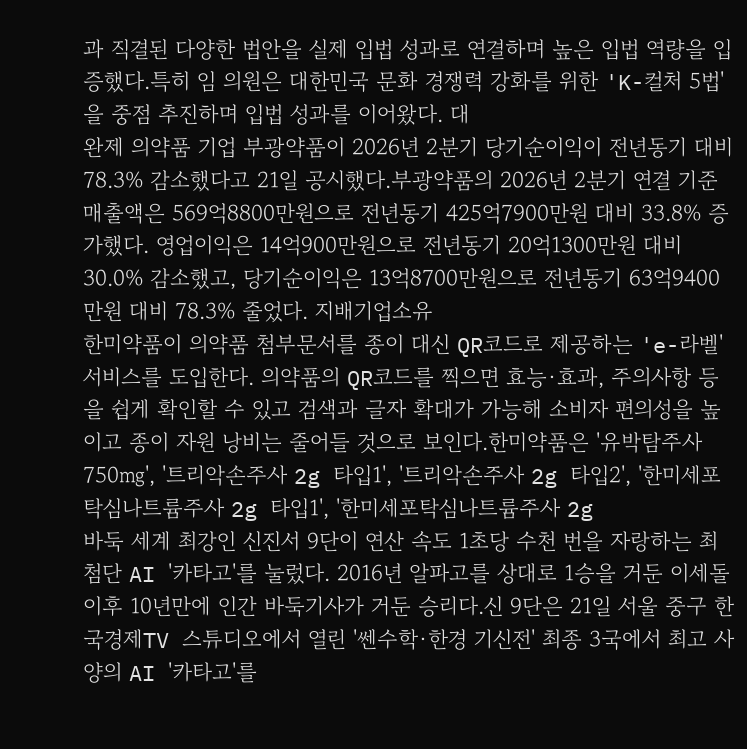과 직결된 다양한 법안을 실제 입법 성과로 연결하며 높은 입법 역량을 입증했다.특히 임 의원은 대한민국 문화 경쟁력 강화를 위한 'K-컬처 5법'을 중점 추진하며 입법 성과를 이어왔다. 대
완제 의약품 기업 부광약품이 2026년 2분기 당기순이익이 전년동기 대비 78.3% 감소했다고 21일 공시했다.부광약품의 2026년 2분기 연결 기준 매출액은 569억8800만원으로 전년동기 425억7900만원 대비 33.8% 증가했다. 영업이익은 14억900만원으로 전년동기 20억1300만원 대비 30.0% 감소했고, 당기순이익은 13억8700만원으로 전년동기 63억9400만원 대비 78.3% 줄었다. 지배기업소유
한미약품이 의약품 첨부문서를 종이 대신 QR코드로 제공하는 'e-라벨' 서비스를 도입한다. 의약품의 QR코드를 찍으면 효능·효과, 주의사항 등을 쉽게 확인할 수 있고 검색과 글자 확대가 가능해 소비자 편의성을 높이고 종이 자원 낭비는 줄어들 것으로 보인다.한미약품은 '유박탐주사 750㎎', '트리악손주사 2g 타입1', '트리악손주사 2g 타입2', '한미세포탁심나트륨주사 2g 타입1', '한미세포탁심나트륨주사 2g
바둑 세계 최강인 신진서 9단이 연산 속도 1초당 수천 번을 자랑하는 최첨단 AI '카타고'를 눌렀다. 2016년 알파고를 상대로 1승을 거둔 이세돌 이후 10년만에 인간 바둑기사가 거둔 승리다.신 9단은 21일 서울 중구 한국경제TV 스튜디오에서 열린 '쎈수학·한경 기신전' 최종 3국에서 최고 사양의 AI '카타고'를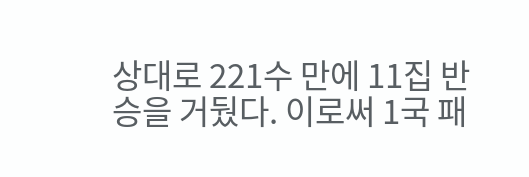상대로 221수 만에 11집 반승을 거뒀다. 이로써 1국 패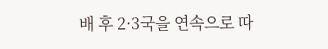배 후 2·3국을 연속으로 따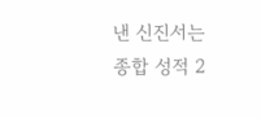낸 신진서는 종합 성적 2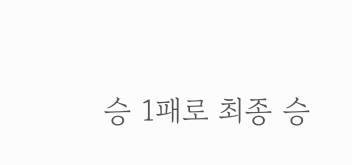승 1패로 최종 승